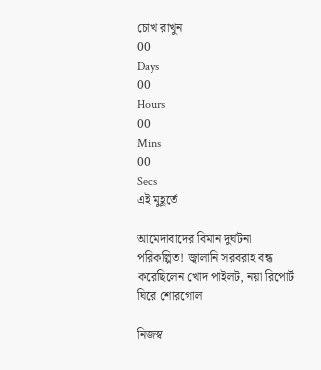চোখ রাখুন
00
Days
00
Hours
00
Mins
00
Secs
এই মুহূর্তে

আমেদাবাদের বিমান দুর্ঘটনা পরিকল্পিত! জ্বালানি সরবরাহ বন্ধ করেছিলেন খোদ পাইলট, নয়া রিপোর্ট ঘিরে শোরগোল

নিজস্ব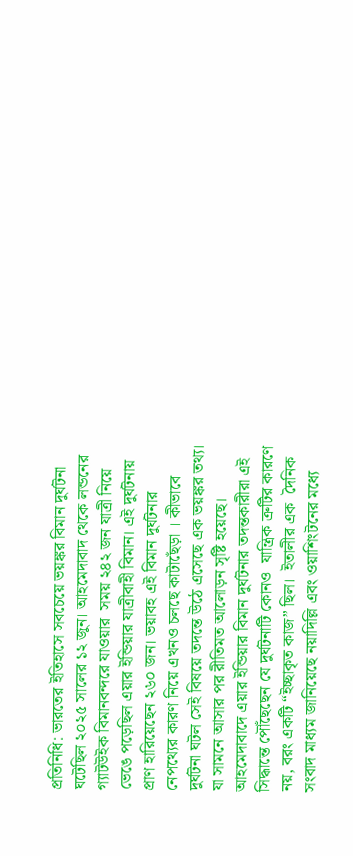প্রতিনিধি: ভারতের ইতিহাসে সবচেয়ে ভয়ঙ্কর বিমান দুর্ঘটনা ঘটেছিল ২০২৫ সালের ১২ জুন। আহমেদাবাদ থেকে লন্ডনের গ্যাটউইক বিমানবন্দরে যাওয়ার  সময় ২৪২ জন যাত্রী নিয়ে ভেঙে পড়েছিল এয়ার ইন্ডিয়ার যাত্রীবাহী বিমান। এই দুর্ঘটনায় প্রাণ হারিয়েছেন ২৬০ জন। ভয়াবহ এই বিমান দুর্ঘটনার নেপথ্যের কারণ নিয়ে এখনও চলছে কাটাছেঁড়া । কীভাবে দুর্ঘটনা ঘটল সেই বিষয়ে তদন্তে উঠে এসেছে এক ভয়ঙ্কর তথ্য। যা সামনে আসার পর রীতিমত আলোড়ন সৃষ্টি হয়েছে।  আহমেদাবাদে এয়ার ইন্ডিয়ার বিমান দুর্ঘটনার তদন্তকারীরা এই সিদ্ধান্তে পৌঁছেছেন যে দুর্ঘটনাটি কোনও  যান্ত্রিক ত্রুটির কারণে নয়, বরং একটি “ইচ্ছাকৃত কাজ” ছিল।  ইতালীর এক  দৈনিক সংবাদ মাধ্যম জানিয়েছে নয়াদিল্লি এবং ওয়াশিংটনের মধ্যে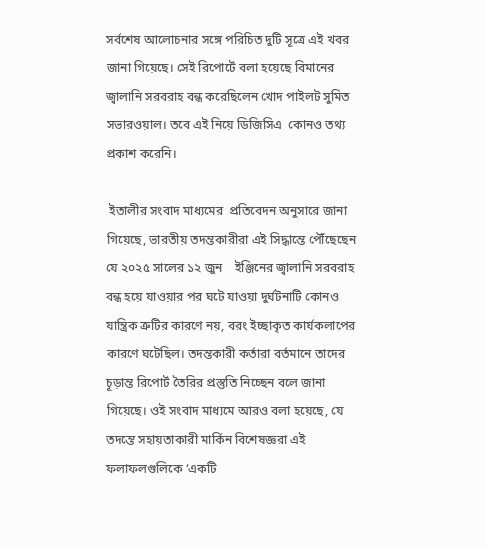সর্বশেষ আলোচনার সঙ্গে পরিচিত দুটি সূত্রে এই খবর জানা গিয়েছে। সেই রিপোর্টে বলা হয়েছে বিমানের   জ্বালানি সরবরাহ বন্ধ করেছিলেন খোদ পাইলট সুমিত সভারওয়াল। তবে এই নিয়ে ডিজিসিএ  কোনও তথ্য  প্রকাশ করেনি।

 ইতালীর সংবাদ মাধ্যমের  প্রতিবেদন অনুসারে জানা গিয়েছে, ভারতীয় তদন্তকারীরা এই সিদ্ধান্তে পৌঁছেছেন যে ২০২৫ সালের ১২ জুন    ইঞ্জিনের জ্বালানি সরবরাহ বন্ধ হয়ে যাওয়ার পর ঘটে যাওয়া দুর্ঘটনাটি কোনও যান্ত্রিক ত্রুটির কারণে নয়, বরং ইচ্ছাকৃত কার্যকলাপের কারণে ঘটেছিল। তদন্তকারী কর্তারা বর্তমানে তাদের চূড়ান্ত রিপোর্ট তৈরির প্রস্তুতি নিচ্ছেন বলে জানা গিয়েছে। ওই সংবাদ মাধ্যমে আরও বলা হয়েছে, যে তদন্তে সহায়তাকারী মার্কিন বিশেষজ্ঞরা এই ফলাফলগুলিকে ‘একটি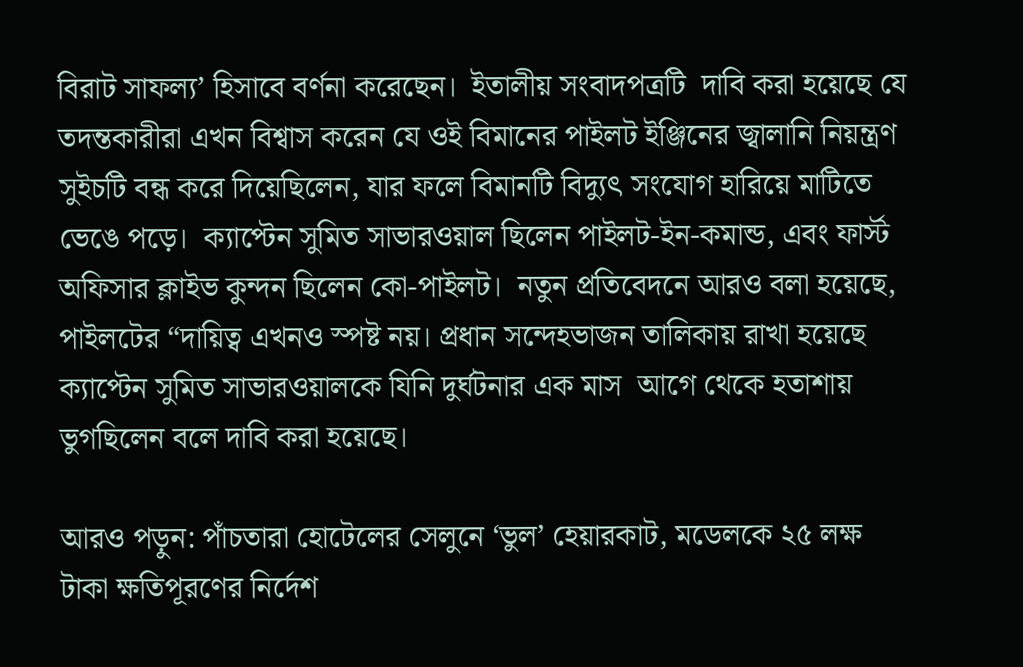বিরাট সাফল্য’ হিসাবে বর্ণনা করেছেন।  ইতালীয় সংবাদপত্রটি  দাবি করা হয়েছে যে তদন্তকারীরা এখন বিশ্বাস করেন যে ওই বিমানের পাইলট ইঞ্জিনের জ্বালানি নিয়ন্ত্রণ সুইচটি বন্ধ করে দিয়েছিলেন, যার ফলে বিমানটি বিদ্যুৎ সংযোগ হারিয়ে মাটিতে ভেঙে পড়ে।  ক্যাপ্টেন সুমিত সাভারওয়াল ছিলেন পাইলট-ইন-কমান্ড, এবং ফার্স্ট অফিসার ক্লাইভ কুন্দন ছিলেন কো-পাইলট।  নতুন প্রতিবেদনে আরও বলা হয়েছে, পাইলটের “দায়িত্ব এখনও স্পষ্ট নয়। প্রধান সন্দেহভাজন তালিকায় রাখা হয়েছে ক্যাপ্টেন সুমিত সাভারওয়ালকে যিনি দুর্ঘটনার এক মাস  আগে থেকে হতাশায় ভুগছিলেন বলে দাবি করা হয়েছে।

আরও পড়ুন: পাঁচতারা হোটেলের সেলুনে ‘ভুল’ হেয়ারকাট, মডেলকে ২৫ লক্ষ টাকা ক্ষতিপূরণের নির্দেশ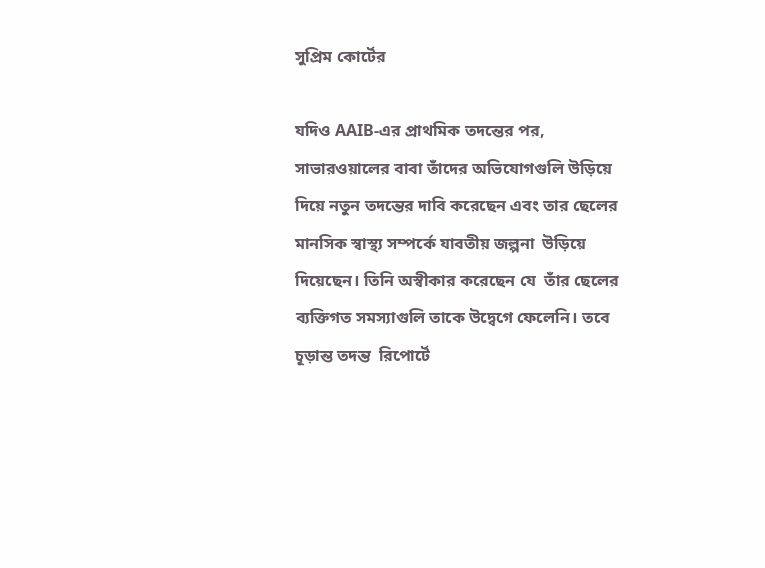সুপ্রিম কোর্টের

যদিও AAIB-এর প্রাথমিক তদন্তের পর, সাভারওয়ালের বাবা তাঁদের অভিযোগগুলি উড়িয়ে দিয়ে নতুন তদন্তের দাবি করেছেন এবং তার ছেলের মানসিক স্বাস্থ্য সম্পর্কে যাবতীয় জল্পনা  উড়িয়ে দিয়েছেন। তিনি অস্বীকার করেছেন যে  তাঁর ছেলের  ব্যক্তিগত সমস্যাগুলি তাকে উদ্বেগে ফেলেনি। তবে  চূড়ান্ত তদন্ত  রিপোর্টে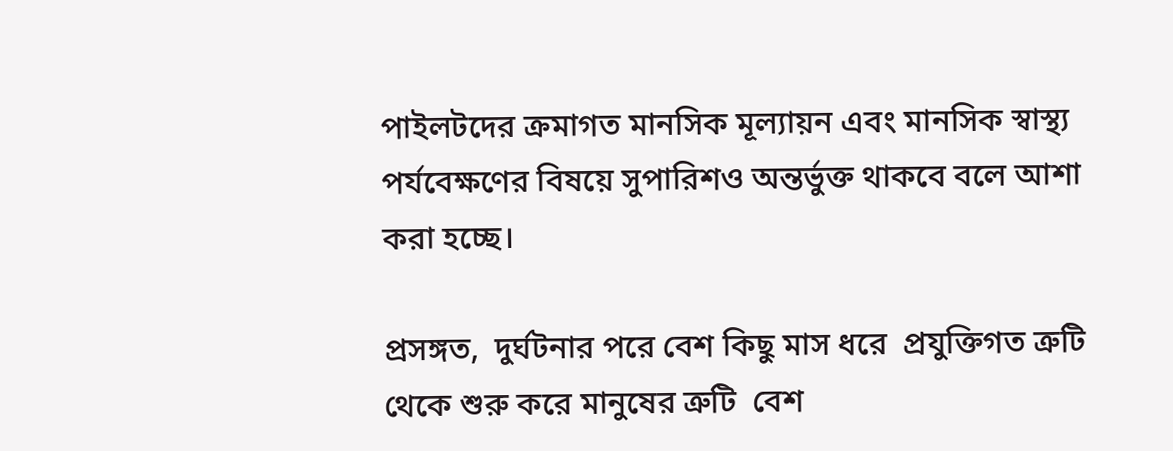পাইলটদের ক্রমাগত মানসিক মূল্যায়ন এবং মানসিক স্বাস্থ্য পর্যবেক্ষণের বিষয়ে সুপারিশও অন্তর্ভুক্ত থাকবে বলে আশা করা হচ্ছে।

প্রসঙ্গত,  দুর্ঘটনার পরে বেশ কিছু মাস ধরে  প্রযুক্তিগত ত্রুটি থেকে শুরু করে মানুষের ত্রুটি  বেশ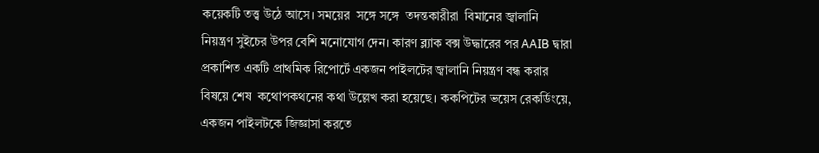কয়েকটি তত্ত্ব উঠে আসে। সময়ের  সঙ্গে সঙ্গে  তদন্তকারীরা  বিমানের জ্বালানি নিয়ন্ত্রণ সুইচের উপর বেশি মনোযোগ দেন। কারণ ব্ল্যাক বক্স উদ্ধারের পর AAIB দ্বারা প্রকাশিত একটি প্রাথমিক রিপোর্টে একজন পাইলটের জ্বালানি নিয়ন্ত্রণ বন্ধ করার বিষয়ে শেষ  কথোপকথনের কথা উল্লেখ করা হয়েছে। ককপিটের ভয়েস রেকর্ডিংয়ে, একজন পাইলটকে জিজ্ঞাসা করতে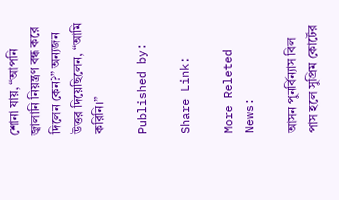শোনা যায়, “আপনি জ্বালানি নিয়ন্ত্রণ বন্ধ করে দিলেন কেন?” অন্যজন উত্তর দিয়েছিলেন, “আমি করিনি।”

Published by:

Share Link:

More Releted News:

আসন পুনর্বিন্যাস বিল পাস হলে সুপ্রিম কোর্টের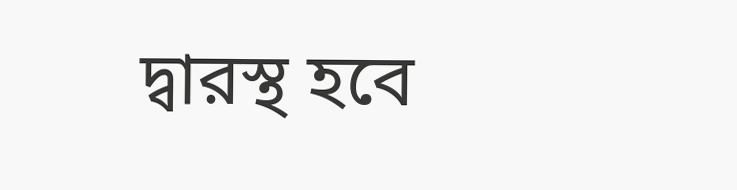দ্বারস্থ হবে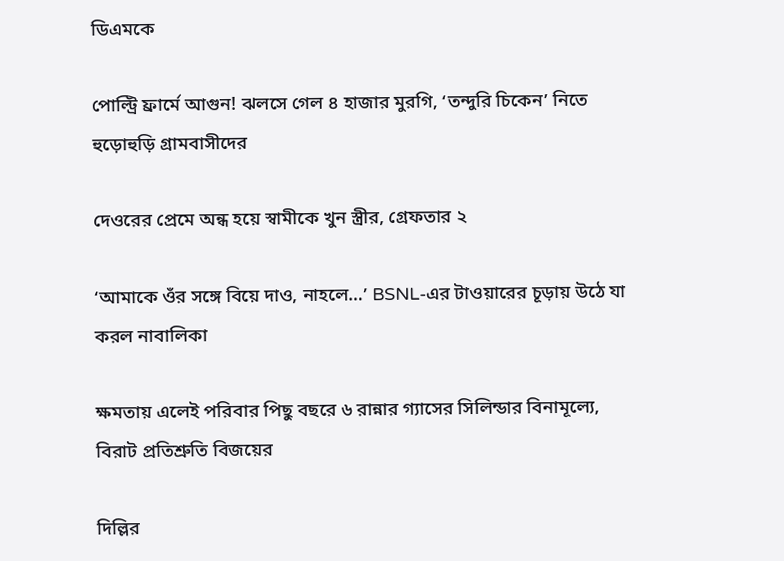ডিএমকে

পোল্ট্রি ফ্রার্মে আগুন! ঝলসে গেল ৪ হাজার মুরগি, ‘তন্দুরি চিকেন’ নিতে হুড়োহুড়ি গ্রামবাসীদের

দেওরের প্রেমে অন্ধ হয়ে স্বামীকে খুন স্ত্রীর, গ্রেফতার ২

‘আমাকে ওঁর সঙ্গে বিয়ে দাও, নাহলে…’ BSNL-এর টাওয়ারের চূড়ায় উঠে যা করল নাবালিকা

ক্ষমতায় এলেই পরিবার পিছু বছরে ৬ রান্নার গ্যাসের সিলিন্ডার বিনামূল্যে, বিরাট প্রতিশ্রুতি বিজয়ের

দিল্লির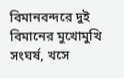বিমানবন্দরে দুই বিমানের মুখোমুখি সংঘর্ষ, খসে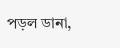পড়ল ডানা,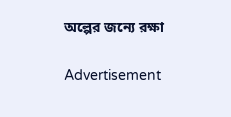অল্পের জন্যে রক্ষা

Advertisement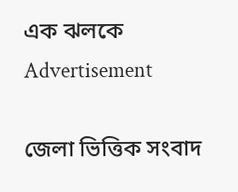এক ঝলকে
Advertisement

জেলা ভিত্তিক সংবাদ